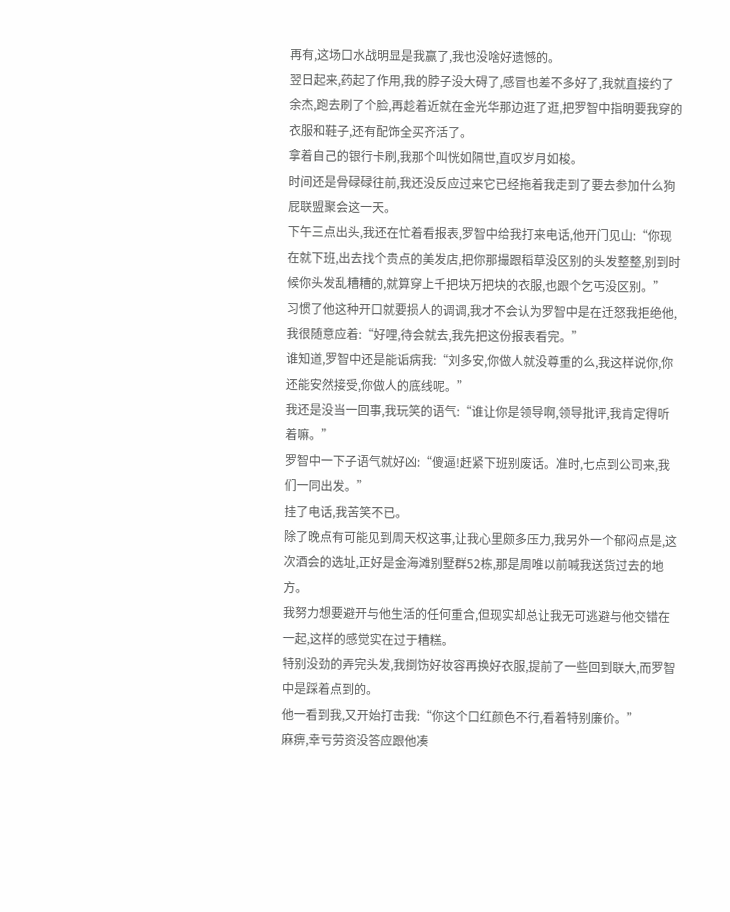再有,这场口水战明显是我赢了,我也没啥好遗憾的。
翌日起来,药起了作用,我的脖子没大碍了,感冒也差不多好了,我就直接约了余杰,跑去刷了个脸,再趁着近就在金光华那边逛了逛,把罗智中指明要我穿的衣服和鞋子,还有配饰全买齐活了。
拿着自己的银行卡刷,我那个叫恍如隔世,直叹岁月如梭。
时间还是骨碌碌往前,我还没反应过来它已经拖着我走到了要去参加什么狗屁联盟聚会这一天。
下午三点出头,我还在忙着看报表,罗智中给我打来电话,他开门见山:“你现在就下班,出去找个贵点的美发店,把你那撮跟稻草没区别的头发整整,别到时候你头发乱糟糟的,就算穿上千把块万把块的衣服,也跟个乞丐没区别。”
习惯了他这种开口就要损人的调调,我才不会认为罗智中是在迁怒我拒绝他,我很随意应着:“好哩,待会就去,我先把这份报表看完。”
谁知道,罗智中还是能诟病我:“刘多安,你做人就没尊重的么,我这样说你,你还能安然接受,你做人的底线呢。”
我还是没当一回事,我玩笑的语气:“谁让你是领导啊,领导批评,我肯定得听着嘛。”
罗智中一下子语气就好凶:“傻逼!赶紧下班别废话。准时,七点到公司来,我们一同出发。”
挂了电话,我苦笑不已。
除了晚点有可能见到周天权这事,让我心里颇多压力,我另外一个郁闷点是,这次酒会的选址,正好是金海滩别墅群52栋,那是周唯以前喊我送货过去的地方。
我努力想要避开与他生活的任何重合,但现实却总让我无可逃避与他交错在一起,这样的感觉实在过于糟糕。
特别没劲的弄完头发,我捯饬好妆容再换好衣服,提前了一些回到联大,而罗智中是踩着点到的。
他一看到我,又开始打击我:“你这个口红颜色不行,看着特别廉价。”
麻痹,幸亏劳资没答应跟他凑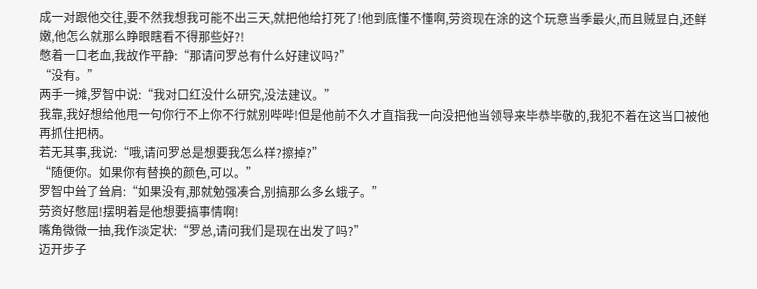成一对跟他交往,要不然我想我可能不出三天,就把他给打死了!他到底懂不懂啊,劳资现在涂的这个玩意当季最火,而且贼显白,还鲜嫩,他怎么就那么睁眼瞎看不得那些好?!
憋着一口老血,我故作平静:“那请问罗总有什么好建议吗?”
“没有。”
两手一摊,罗智中说:“我对口红没什么研究,没法建议。”
我靠,我好想给他甩一句你行不上你不行就别哔哔!但是他前不久才直指我一向没把他当领导来毕恭毕敬的,我犯不着在这当口被他再抓住把柄。
若无其事,我说:“哦,请问罗总是想要我怎么样?擦掉?”
“随便你。如果你有替换的颜色,可以。”
罗智中耸了耸肩:“如果没有,那就勉强凑合,别搞那么多幺蛾子。”
劳资好憋屈!摆明着是他想要搞事情啊!
嘴角微微一抽,我作淡定状:“罗总,请问我们是现在出发了吗?”
迈开步子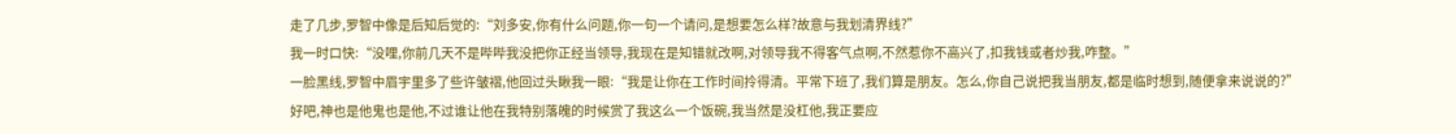走了几步,罗智中像是后知后觉的:“刘多安,你有什么问题,你一句一个请问,是想要怎么样?故意与我划清界线?”
我一时口快:“没哩,你前几天不是哔哔我没把你正经当领导,我现在是知错就改啊,对领导我不得客气点啊,不然惹你不高兴了,扣我钱或者炒我,咋整。”
一脸黑线,罗智中眉宇里多了些许皱褶,他回过头瞅我一眼:“我是让你在工作时间拎得清。平常下班了,我们算是朋友。怎么,你自己说把我当朋友,都是临时想到,随便拿来说说的?”
好吧,神也是他鬼也是他,不过谁让他在我特别落魄的时候赏了我这么一个饭碗,我当然是没杠他,我正要应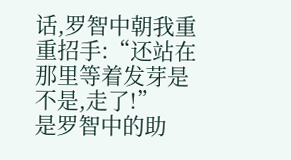话,罗智中朝我重重招手:“还站在那里等着发芽是不是,走了!”
是罗智中的助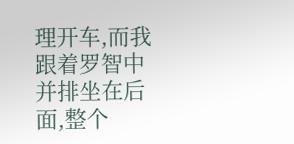理开车,而我跟着罗智中并排坐在后面,整个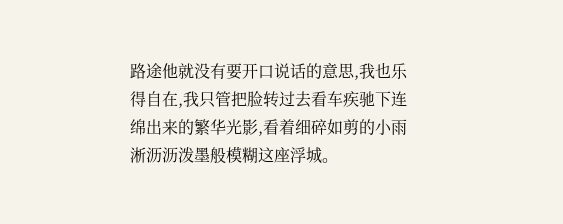路途他就没有要开口说话的意思,我也乐得自在,我只管把脸转过去看车疾驰下连绵出来的繁华光影,看着细碎如剪的小雨淅沥沥泼墨般模糊这座浮城。